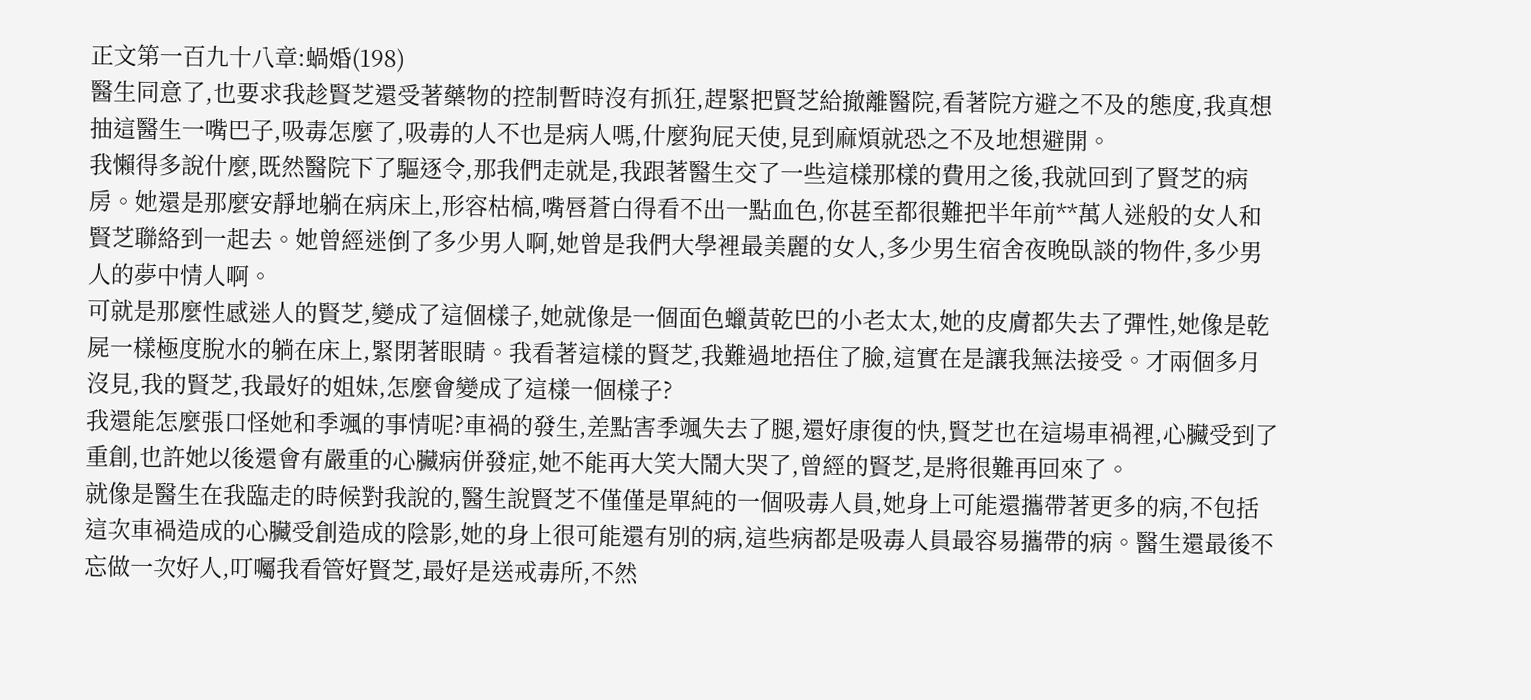正文第一百九十八章:蝸婚(198)
醫生同意了,也要求我趁賢芝還受著藥物的控制暫時沒有抓狂,趕緊把賢芝給撤離醫院,看著院方避之不及的態度,我真想抽這醫生一嘴巴子,吸毒怎麼了,吸毒的人不也是病人嗎,什麼狗屁天使,見到麻煩就恐之不及地想避開。
我懶得多說什麼,既然醫院下了驅逐令,那我們走就是,我跟著醫生交了一些這樣那樣的費用之後,我就回到了賢芝的病房。她還是那麼安靜地躺在病床上,形容枯槁,嘴唇蒼白得看不出一點血色,你甚至都很難把半年前**萬人迷般的女人和賢芝聯絡到一起去。她曾經迷倒了多少男人啊,她曾是我們大學裡最美麗的女人,多少男生宿舍夜晚臥談的物件,多少男人的夢中情人啊。
可就是那麼性感迷人的賢芝,變成了這個樣子,她就像是一個面色蠟黃乾巴的小老太太,她的皮膚都失去了彈性,她像是乾屍一樣極度脫水的躺在床上,緊閉著眼睛。我看著這樣的賢芝,我難過地捂住了臉,這實在是讓我無法接受。才兩個多月沒見,我的賢芝,我最好的姐妹,怎麼會變成了這樣一個樣子?
我還能怎麼張口怪她和季颯的事情呢?車禍的發生,差點害季颯失去了腿,還好康復的快,賢芝也在這場車禍裡,心臟受到了重創,也許她以後還會有嚴重的心臟病併發症,她不能再大笑大鬧大哭了,曾經的賢芝,是將很難再回來了。
就像是醫生在我臨走的時候對我說的,醫生說賢芝不僅僅是單純的一個吸毒人員,她身上可能還攜帶著更多的病,不包括這次車禍造成的心臟受創造成的陰影,她的身上很可能還有別的病,這些病都是吸毒人員最容易攜帶的病。醫生還最後不忘做一次好人,叮囑我看管好賢芝,最好是送戒毒所,不然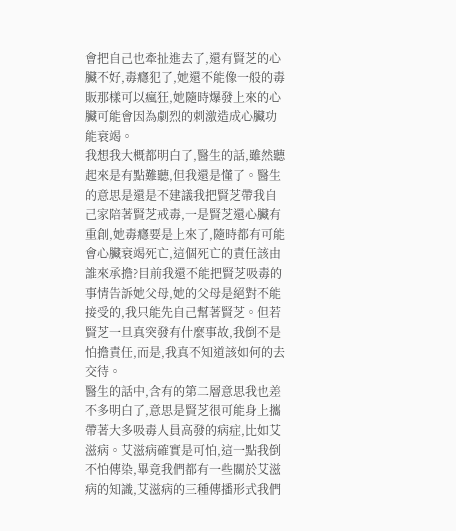會把自己也牽扯進去了,還有賢芝的心臟不好,毒癮犯了,她還不能像一般的毒販那樣可以瘋狂,她隨時爆發上來的心臟可能會因為劇烈的刺激造成心臟功能衰竭。
我想我大概都明白了,醫生的話,雖然聽起來是有點難聽,但我還是懂了。醫生的意思是還是不建議我把賢芝帶我自己家陪著賢芝戒毒,一是賢芝還心臟有重創,她毒癮要是上來了,隨時都有可能會心臟衰竭死亡,這個死亡的責任該由誰來承擔?目前我還不能把賢芝吸毒的事情告訴她父母,她的父母是絕對不能接受的,我只能先自己幫著賢芝。但若賢芝一旦真突發有什麼事故,我倒不是怕擔責任,而是,我真不知道該如何的去交待。
醫生的話中,含有的第二層意思我也差不多明白了,意思是賢芝很可能身上攜帶著大多吸毒人員高發的病症,比如艾滋病。艾滋病確實是可怕,這一點我倒不怕傳染,畢竟我們都有一些關於艾滋病的知識,艾滋病的三種傳播形式我們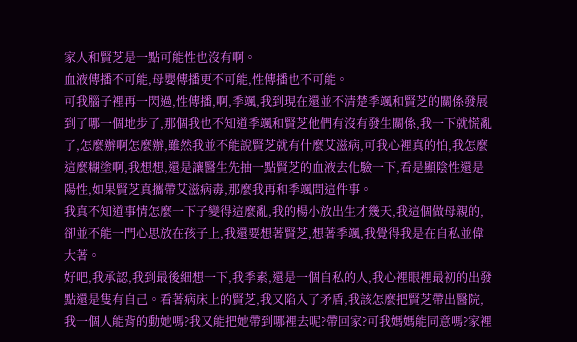家人和賢芝是一點可能性也沒有啊。
血液傳播不可能,母嬰傳播更不可能,性傳播也不可能。
可我腦子裡再一閃過,性傳播,啊,季颯,我到現在還並不清楚季颯和賢芝的關係發展到了哪一個地步了,那個我也不知道季颯和賢芝他們有沒有發生關係,我一下就慌亂了,怎麼辦啊怎麼辦,雖然我並不能說賢芝就有什麼艾滋病,可我心裡真的怕,我怎麼這麼糊塗啊,我想想,還是讓醫生先抽一點賢芝的血液去化驗一下,看是顯陰性還是陽性,如果賢芝真攜帶艾滋病毒,那麼我再和季颯問這件事。
我真不知道事情怎麼一下子變得這麼亂,我的楊小放出生才幾天,我這個做母親的,卻並不能一門心思放在孩子上,我還要想著賢芝,想著季颯,我覺得我是在自私並偉大著。
好吧,我承認,我到最後細想一下,我季素,還是一個自私的人,我心裡眼裡最初的出發點還是隻有自己。看著病床上的賢芝,我又陷入了矛盾,我該怎麼把賢芝帶出醫院,我一個人能背的動她嗎?我又能把她帶到哪裡去呢?帶回家?可我媽媽能同意嗎?家裡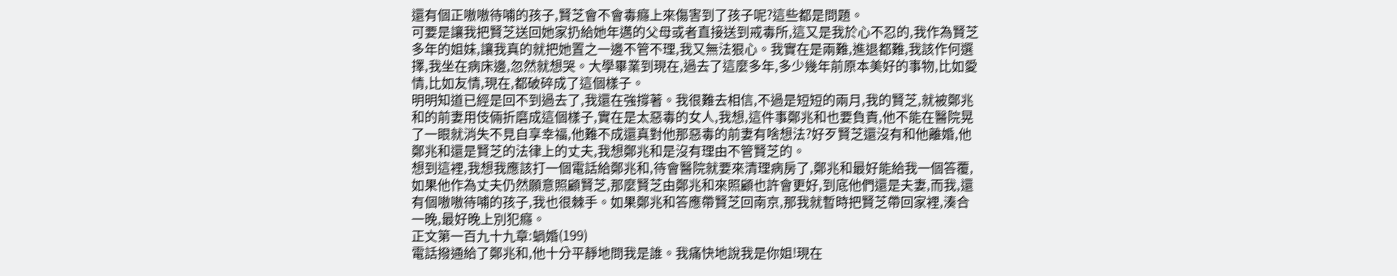還有個正嗷嗷待哺的孩子,賢芝會不會毒癮上來傷害到了孩子呢?這些都是問題。
可要是讓我把賢芝送回她家扔給她年邁的父母或者直接送到戒毒所,這又是我於心不忍的,我作為賢芝多年的姐妹,讓我真的就把她置之一邊不管不理,我又無法狠心。我實在是兩難,進退都難,我該作何選擇,我坐在病床邊,忽然就想哭。大學畢業到現在,過去了這麼多年,多少幾年前原本美好的事物,比如愛情,比如友情,現在,都破碎成了這個樣子。
明明知道已經是回不到過去了,我還在強撐著。我很難去相信,不過是短短的兩月,我的賢芝,就被鄭兆和的前妻用伎倆折磨成這個樣子,實在是太惡毒的女人,我想,這件事鄭兆和也要負責,他不能在醫院晃了一眼就消失不見自享幸福,他難不成還真對他那惡毒的前妻有啥想法?好歹賢芝還沒有和他離婚,他鄭兆和還是賢芝的法律上的丈夫,我想鄭兆和是沒有理由不管賢芝的。
想到這裡,我想我應該打一個電話給鄭兆和,待會醫院就要來清理病房了,鄭兆和最好能給我一個答覆,如果他作為丈夫仍然願意照顧賢芝,那麼賢芝由鄭兆和來照顧也許會更好,到底他們還是夫妻,而我,還有個嗷嗷待哺的孩子,我也很棘手。如果鄭兆和答應帶賢芝回南京,那我就暫時把賢芝帶回家裡,湊合一晚,最好晚上別犯癮。
正文第一百九十九章:蝸婚(199)
電話撥通給了鄭兆和,他十分平靜地問我是誰。我痛快地說我是你姐!現在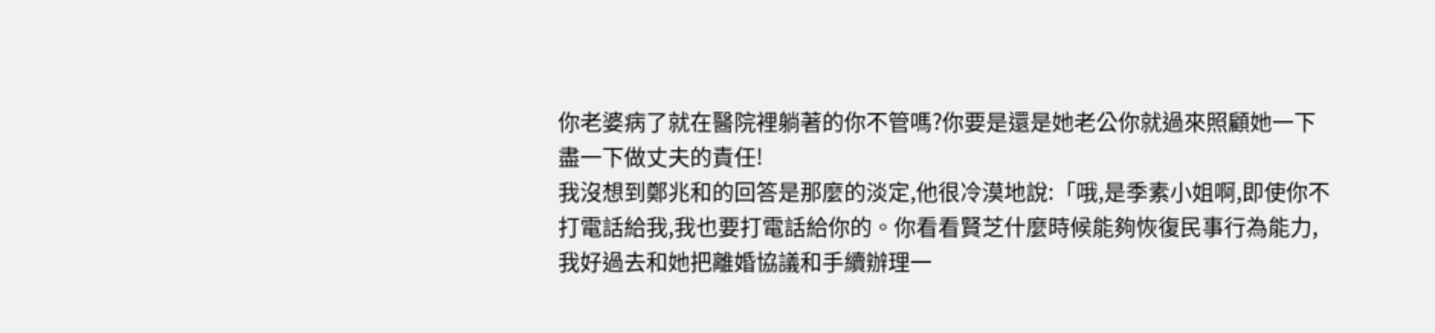你老婆病了就在醫院裡躺著的你不管嗎?你要是還是她老公你就過來照顧她一下盡一下做丈夫的責任!
我沒想到鄭兆和的回答是那麼的淡定,他很冷漠地說:「哦,是季素小姐啊,即使你不打電話給我,我也要打電話給你的。你看看賢芝什麼時候能夠恢復民事行為能力,我好過去和她把離婚協議和手續辦理一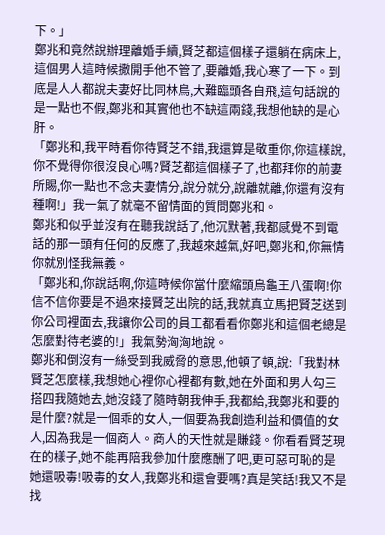下。」
鄭兆和竟然說辦理離婚手續,賢芝都這個樣子還躺在病床上,這個男人這時候撒開手他不管了,要離婚,我心寒了一下。到底是人人都說夫妻好比同林鳥,大難臨頭各自飛,這句話說的是一點也不假,鄭兆和其實他也不缺這兩錢,我想他缺的是心肝。
「鄭兆和,我平時看你待賢芝不錯,我還算是敬重你,你這樣說,你不覺得你很沒良心嗎?賢芝都這個樣子了,也都拜你的前妻所賜,你一點也不念夫妻情分,說分就分,說離就離,你還有沒有種啊!」我一氣了就毫不留情面的質問鄭兆和。
鄭兆和似乎並沒有在聽我說話了,他沉默著,我都感覺不到電話的那一頭有任何的反應了,我越來越氣,好吧,鄭兆和,你無情你就別怪我無義。
「鄭兆和,你說話啊,你這時候你當什麼縮頭烏龜王八蛋啊!你信不信你要是不過來接賢芝出院的話,我就真立馬把賢芝送到你公司裡面去,我讓你公司的員工都看看你鄭兆和這個老總是怎麼對待老婆的!」我氣勢洶洶地說。
鄭兆和倒沒有一絲受到我威脅的意思,他頓了頓,說:「我對林賢芝怎麼樣,我想她心裡你心裡都有數,她在外面和男人勾三搭四我隨她去,她沒錢了隨時朝我伸手,我都給,我鄭兆和要的是什麼?就是一個乖的女人,一個要為我創造利益和價值的女人,因為我是一個商人。商人的天性就是賺錢。你看看賢芝現在的樣子,她不能再陪我參加什麼應酬了吧,更可惡可恥的是她還吸毒!吸毒的女人,我鄭兆和還會要嗎?真是笑話!我又不是找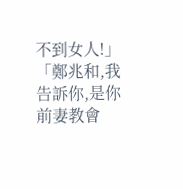不到女人!」
「鄭兆和,我告訴你,是你前妻教會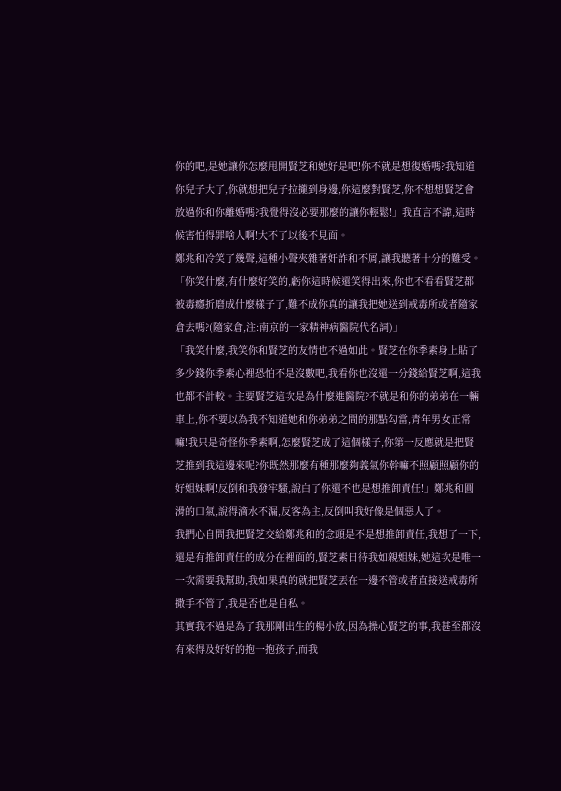你的吧,是她讓你怎麼甩開賢芝和她好是吧!你不就是想復婚嗎?我知道你兒子大了,你就想把兒子拉攏到身邊,你這麼對賢芝,你不想想賢芝會放過你和你離婚嗎?我覺得沒必要那麼的讓你輕鬆!」我直言不諱,這時候害怕得罪啥人啊!大不了以後不見面。
鄭兆和冷笑了幾聲,這種小聲夾雜著奸詐和不屑,讓我聽著十分的難受。
「你笑什麼,有什麼好笑的,虧你這時候還笑得出來,你也不看看賢芝都被毒癮折磨成什麼樣子了,難不成你真的讓我把她送到戒毒所或者隨家倉去嗎?(隨家倉,注:南京的一家精神病醫院代名詞)」
「我笑什麼,我笑你和賢芝的友情也不過如此。賢芝在你季素身上貼了多少錢你季素心裡恐怕不是沒數吧,我看你也沒還一分錢給賢芝啊,這我也都不計較。主要賢芝這次是為什麼進醫院?不就是和你的弟弟在一輛車上,你不要以為我不知道她和你弟弟之間的那點勾當,青年男女正常嘛!我只是奇怪你季素啊,怎麼賢芝成了這個樣子,你第一反應就是把賢芝推到我這邊來呢?你既然那麼有種那麼夠義氣你幹嘛不照顧照顧你的好姐妹啊!反倒和我發牢騷,說白了你還不也是想推卸責任!」鄭兆和圓滑的口氣,說得滴水不漏,反客為主,反倒叫我好像是個惡人了。
我捫心自問我把賢芝交給鄭兆和的念頭是不是想推卸責任,我想了一下,還是有推卸責任的成分在裡面的,賢芝素日待我如親姐妹,她這次是唯一一次需要我幫助,我如果真的就把賢芝丟在一邊不管或者直接送戒毒所撒手不管了,我是否也是自私。
其實我不過是為了我那剛出生的楊小放,因為操心賢芝的事,我甚至都沒有來得及好好的抱一抱孩子,而我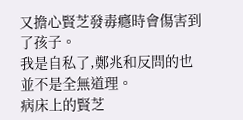又擔心賢芝發毒癮時會傷害到了孩子。
我是自私了,鄭兆和反問的也並不是全無道理。
病床上的賢芝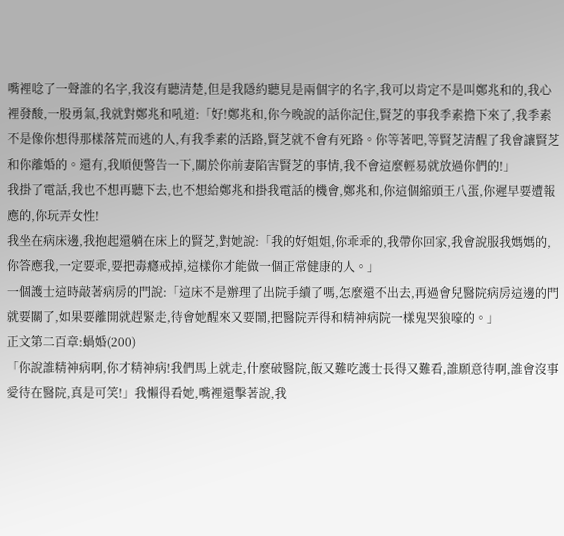嘴裡唸了一聲誰的名字,我沒有聽清楚,但是我隱約聽見是兩個字的名字,我可以肯定不是叫鄭兆和的,我心裡發酸,一股勇氣,我就對鄭兆和吼道:「好!鄭兆和,你今晚說的話你記住,賢芝的事我季素擔下來了,我季素不是像你想得那樣落荒而逃的人,有我季素的活路,賢芝就不會有死路。你等著吧,等賢芝清醒了我會讓賢芝和你離婚的。還有,我順便警告一下,關於你前妻陷害賢芝的事情,我不會這麼輕易就放過你們的!」
我掛了電話,我也不想再聽下去,也不想給鄭兆和掛我電話的機會,鄭兆和,你這個縮頭王八蛋,你遲早要遭報應的,你玩弄女性!
我坐在病床邊,我抱起還躺在床上的賢芝,對她說:「我的好姐姐,你乖乖的,我帶你回家,我會說服我媽媽的,你答應我,一定要乖,要把毒癮戒掉,這樣你才能做一個正常健康的人。」
一個護士這時敲著病房的門說:「這床不是辦理了出院手續了嗎,怎麼還不出去,再過會兒醫院病房這邊的門就要關了,如果要離開就趕緊走,待會她醒來又要鬧,把醫院弄得和精神病院一樣鬼哭狼嚎的。」
正文第二百章:蝸婚(200)
「你說誰精神病啊,你才精神病!我們馬上就走,什麼破醫院,飯又難吃護士長得又難看,誰願意待啊,誰會沒事愛待在醫院,真是可笑!」我懶得看她,嘴裡還擊著說,我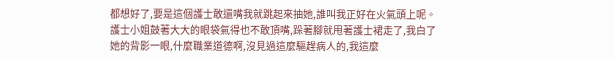都想好了,要是這個護士敢還嘴我就跳起來抽她,誰叫我正好在火氣頭上呢。
護士小姐鼓著大大的眼袋氣得也不敢頂嘴,跺著腳就甩著護士裙走了,我白了她的背影一眼,什麼職業道德啊,沒見過這麼驅趕病人的,我這麼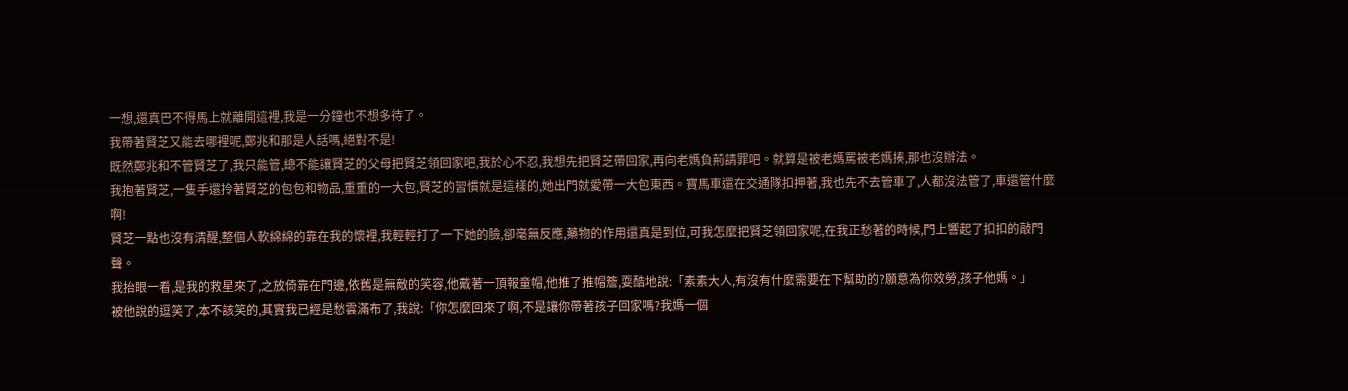一想,還真巴不得馬上就離開這裡,我是一分鐘也不想多待了。
我帶著賢芝又能去哪裡呢,鄭兆和那是人話嗎,絕對不是!
既然鄭兆和不管賢芝了,我只能管,總不能讓賢芝的父母把賢芝領回家吧,我於心不忍,我想先把賢芝帶回家,再向老媽負荊請罪吧。就算是被老媽罵被老媽揍,那也沒辦法。
我抱著賢芝,一隻手還拎著賢芝的包包和物品,重重的一大包,賢芝的習慣就是這樣的,她出門就愛帶一大包東西。寶馬車還在交通隊扣押著,我也先不去管車了,人都沒法管了,車還管什麼啊!
賢芝一點也沒有清醒,整個人軟綿綿的靠在我的懷裡,我輕輕打了一下她的臉,卻毫無反應,藥物的作用還真是到位,可我怎麼把賢芝領回家呢,在我正愁著的時候,門上響起了扣扣的敲門聲。
我抬眼一看,是我的救星來了,之放倚靠在門邊,依舊是無敵的笑容,他戴著一頂報童帽,他推了推帽簷,耍酷地說:「素素大人,有沒有什麼需要在下幫助的?願意為你效勞,孩子他媽。」
被他說的逗笑了,本不該笑的,其實我已經是愁雲滿布了,我說:「你怎麼回來了啊,不是讓你帶著孩子回家嗎?我媽一個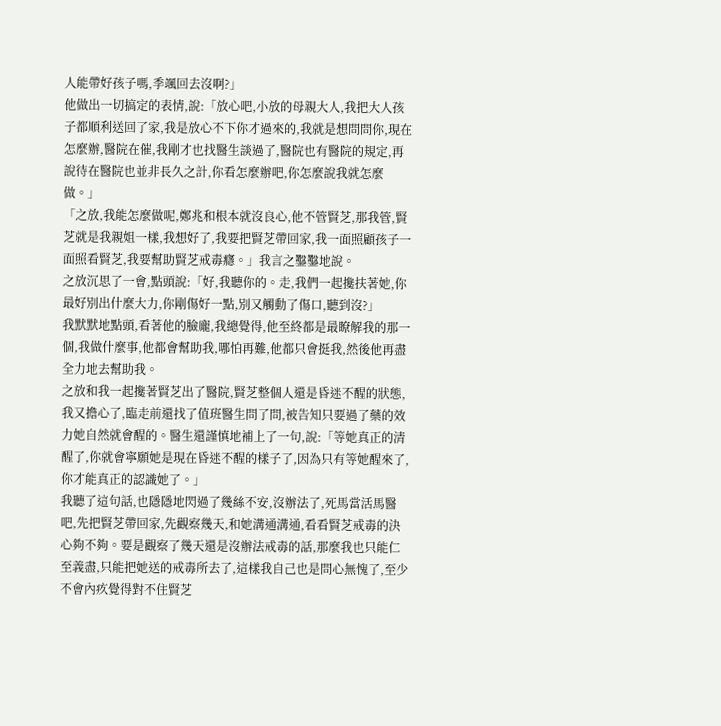人能帶好孩子嗎,季颯回去沒啊?」
他做出一切搞定的表情,說:「放心吧,小放的母親大人,我把大人孩子都順利送回了家,我是放心不下你才過來的,我就是想問問你,現在怎麼辦,醫院在催,我剛才也找醫生談過了,醫院也有醫院的規定,再說待在醫院也並非長久之計,你看怎麼辦吧,你怎麼說我就怎麼做。」
「之放,我能怎麼做呢,鄭兆和根本就沒良心,他不管賢芝,那我管,賢芝就是我親姐一樣,我想好了,我要把賢芝帶回家,我一面照顧孩子一面照看賢芝,我要幫助賢芝戒毒癮。」我言之鑿鑿地說。
之放沉思了一會,點頭說:「好,我聽你的。走,我們一起攙扶著她,你最好別出什麼大力,你剛傷好一點,別又觸動了傷口,聽到沒?」
我默默地點頭,看著他的臉龐,我總覺得,他至終都是最瞭解我的那一個,我做什麼事,他都會幫助我,哪怕再難,他都只會挺我,然後他再盡全力地去幫助我。
之放和我一起攙著賢芝出了醫院,賢芝整個人還是昏迷不醒的狀態,我又擔心了,臨走前還找了值班醫生問了問,被告知只要過了藥的效力她自然就會醒的。醫生還謹慎地補上了一句,說:「等她真正的清醒了,你就會寧願她是現在昏迷不醒的樣子了,因為只有等她醒來了,你才能真正的認識她了。」
我聽了這句話,也隱隱地閃過了幾絲不安,沒辦法了,死馬當活馬醫吧,先把賢芝帶回家,先觀察幾天,和她溝通溝通,看看賢芝戒毒的決心夠不夠。要是觀察了幾天還是沒辦法戒毒的話,那麼我也只能仁至義盡,只能把她送的戒毒所去了,這樣我自己也是問心無愧了,至少不會內疚覺得對不住賢芝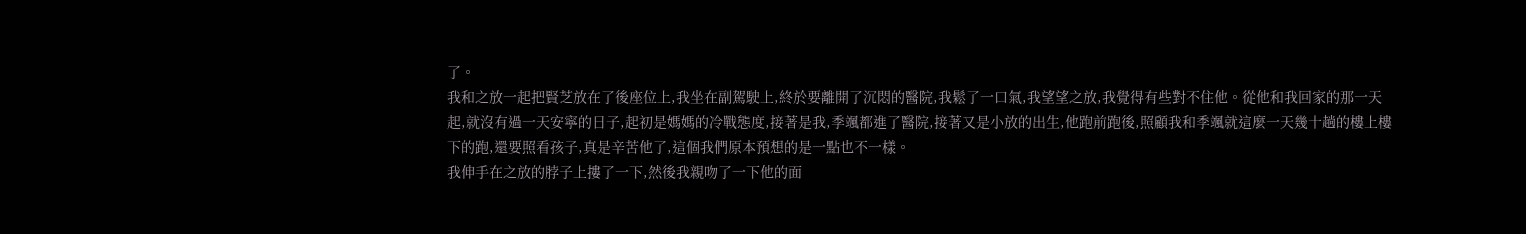了。
我和之放一起把賢芝放在了後座位上,我坐在副駕駛上,終於要離開了沉悶的醫院,我鬆了一口氣,我望望之放,我覺得有些對不住他。從他和我回家的那一天起,就沒有過一天安寧的日子,起初是媽媽的冷戰態度,接著是我,季颯都進了醫院,接著又是小放的出生,他跑前跑後,照顧我和季颯就這麼一天幾十趟的樓上樓下的跑,還要照看孩子,真是辛苦他了,這個我們原本預想的是一點也不一樣。
我伸手在之放的脖子上摟了一下,然後我親吻了一下他的面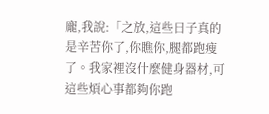龐,我說:「之放,這些日子真的是辛苦你了,你瞧你,腿都跑瘦了。我家裡沒什麼健身器材,可這些煩心事都夠你跑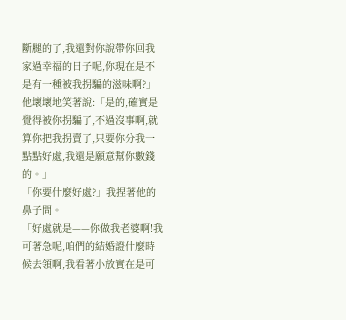斷腿的了,我還對你說帶你回我家過幸福的日子呢,你現在是不是有一種被我拐騙的滋味啊?」
他壞壞地笑著說:「是的,確實是覺得被你拐騙了,不過沒事啊,就算你把我拐賣了,只要你分我一點點好處,我還是願意幫你數錢的。」
「你要什麼好處?」我捏著他的鼻子問。
「好處就是——你做我老婆啊!我可著急呢,咱們的結婚證什麼時候去領啊,我看著小放實在是可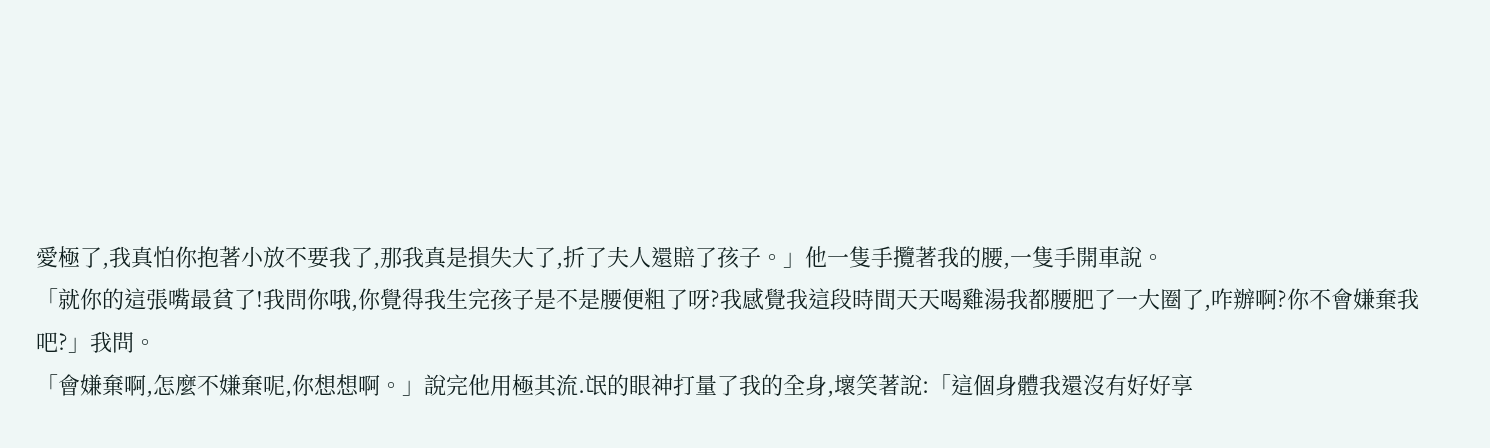愛極了,我真怕你抱著小放不要我了,那我真是損失大了,折了夫人還賠了孩子。」他一隻手攬著我的腰,一隻手開車說。
「就你的這張嘴最貧了!我問你哦,你覺得我生完孩子是不是腰便粗了呀?我感覺我這段時間天天喝雞湯我都腰肥了一大圈了,咋辦啊?你不會嫌棄我吧?」我問。
「會嫌棄啊,怎麼不嫌棄呢,你想想啊。」說完他用極其流.氓的眼神打量了我的全身,壞笑著說:「這個身體我還沒有好好享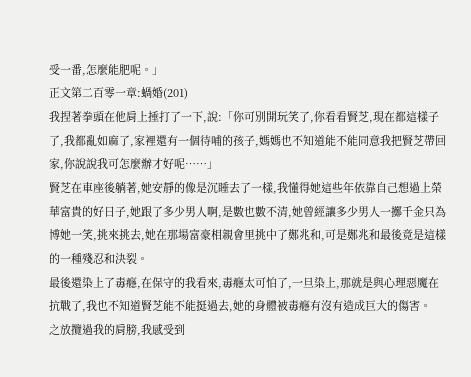受一番,怎麼能肥呢。」
正文第二百零一章:蝸婚(201)
我捏著拳頭在他肩上捶打了一下,說:「你可別開玩笑了,你看看賢芝,現在都這樣子了,我都亂如麻了,家裡還有一個待哺的孩子,媽媽也不知道能不能同意我把賢芝帶回家,你說說我可怎麼辦才好呢……」
賢芝在車座後躺著,她安靜的像是沉睡去了一樣,我懂得她這些年依靠自己想過上榮華富貴的好日子,她跟了多少男人啊,是數也數不清,她曾經讓多少男人一擲千金只為博她一笑,挑來挑去,她在那場富豪相親會里挑中了鄭兆和,可是鄭兆和最後竟是這樣的一種殘忍和決裂。
最後還染上了毒癮,在保守的我看來,毒癮太可怕了,一旦染上,那就是與心理惡魔在抗戰了,我也不知道賢芝能不能挺過去,她的身體被毒癮有沒有造成巨大的傷害。
之放攬過我的肩膀,我感受到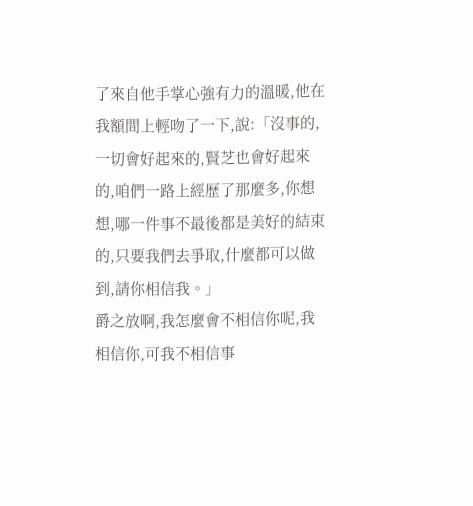了來自他手掌心強有力的溫暖,他在我額間上輕吻了一下,說:「沒事的,一切會好起來的,賢芝也會好起來的,咱們一路上經歷了那麼多,你想想,哪一件事不最後都是美好的結束的,只要我們去爭取,什麼都可以做到,請你相信我。」
爵之放啊,我怎麼會不相信你呢,我相信你,可我不相信事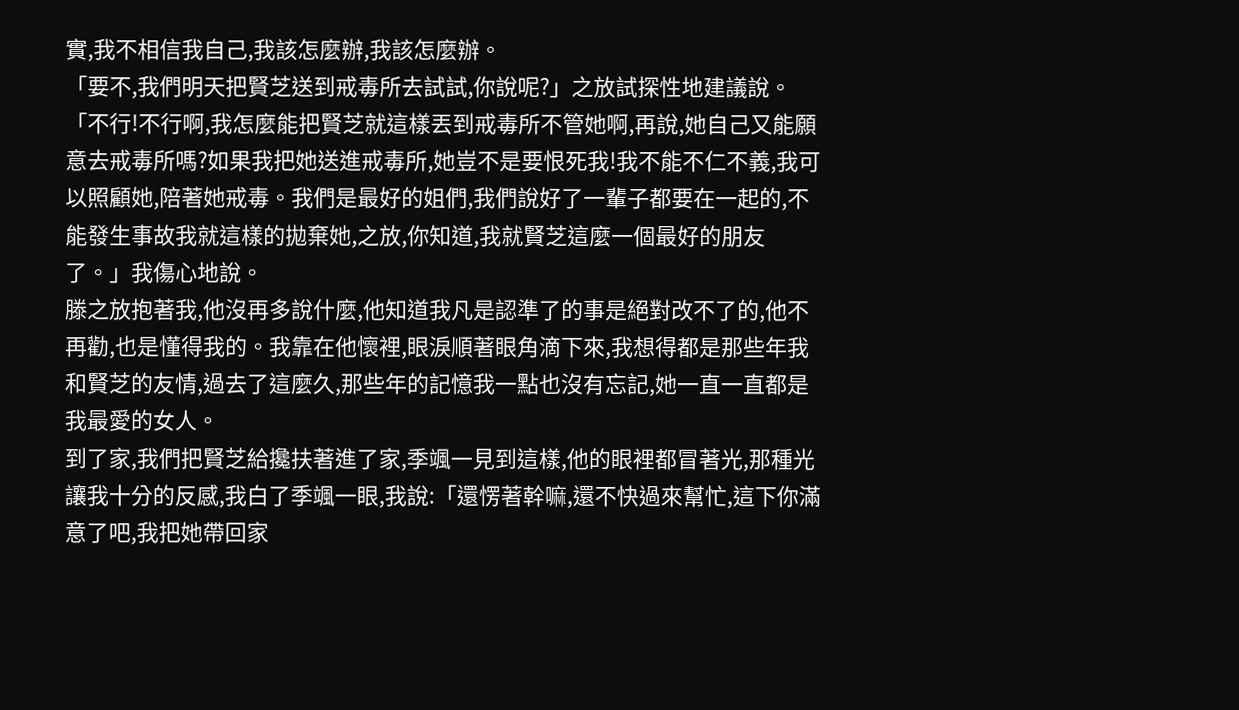實,我不相信我自己,我該怎麼辦,我該怎麼辦。
「要不,我們明天把賢芝送到戒毒所去試試,你說呢?」之放試探性地建議說。
「不行!不行啊,我怎麼能把賢芝就這樣丟到戒毒所不管她啊,再說,她自己又能願意去戒毒所嗎?如果我把她送進戒毒所,她豈不是要恨死我!我不能不仁不義,我可以照顧她,陪著她戒毒。我們是最好的姐們,我們說好了一輩子都要在一起的,不能發生事故我就這樣的拋棄她,之放,你知道,我就賢芝這麼一個最好的朋友了。」我傷心地說。
滕之放抱著我,他沒再多說什麼,他知道我凡是認準了的事是絕對改不了的,他不再勸,也是懂得我的。我靠在他懷裡,眼淚順著眼角滴下來,我想得都是那些年我和賢芝的友情,過去了這麼久,那些年的記憶我一點也沒有忘記,她一直一直都是我最愛的女人。
到了家,我們把賢芝給攙扶著進了家,季颯一見到這樣,他的眼裡都冒著光,那種光讓我十分的反感,我白了季颯一眼,我說:「還愣著幹嘛,還不快過來幫忙,這下你滿意了吧,我把她帶回家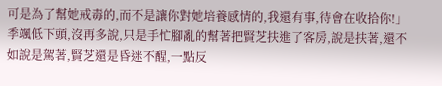可是為了幫她戒毒的,而不是讓你對她培養感情的,我還有事,待會在收拾你!」
季颯低下頭,沒再多說,只是手忙腳亂的幫著把賢芝扶進了客房,說是扶著,還不如說是駕著,賢芝還是昏迷不醒,一點反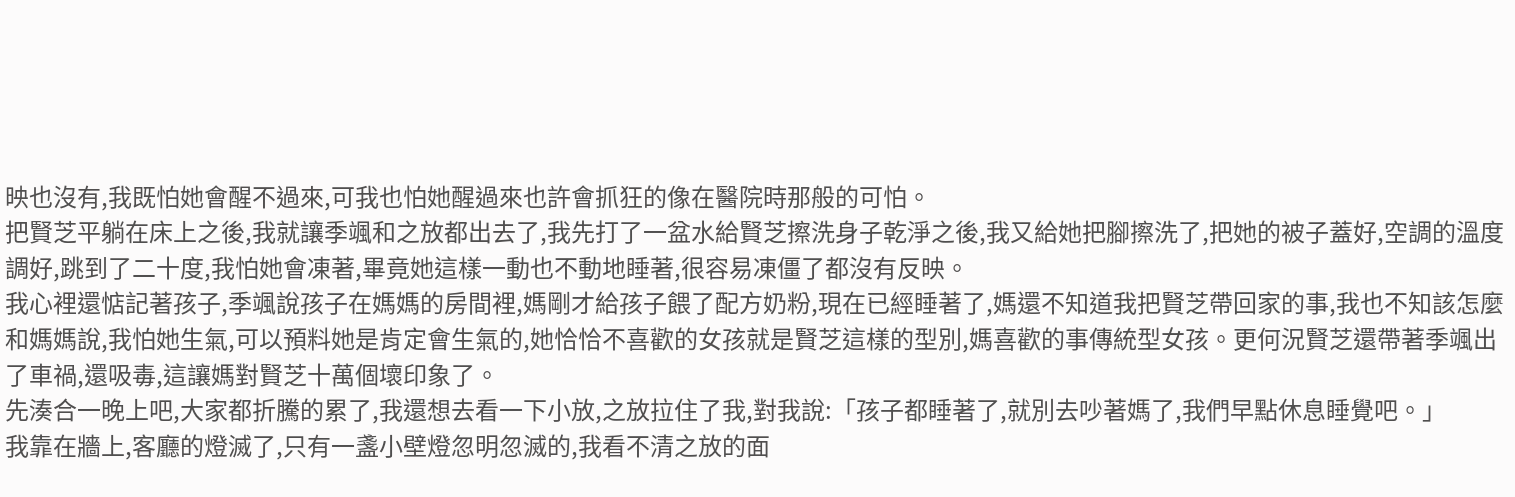映也沒有,我既怕她會醒不過來,可我也怕她醒過來也許會抓狂的像在醫院時那般的可怕。
把賢芝平躺在床上之後,我就讓季颯和之放都出去了,我先打了一盆水給賢芝擦洗身子乾淨之後,我又給她把腳擦洗了,把她的被子蓋好,空調的溫度調好,跳到了二十度,我怕她會凍著,畢竟她這樣一動也不動地睡著,很容易凍僵了都沒有反映。
我心裡還惦記著孩子,季颯說孩子在媽媽的房間裡,媽剛才給孩子餵了配方奶粉,現在已經睡著了,媽還不知道我把賢芝帶回家的事,我也不知該怎麼和媽媽說,我怕她生氣,可以預料她是肯定會生氣的,她恰恰不喜歡的女孩就是賢芝這樣的型別,媽喜歡的事傳統型女孩。更何況賢芝還帶著季颯出了車禍,還吸毒,這讓媽對賢芝十萬個壞印象了。
先湊合一晚上吧,大家都折騰的累了,我還想去看一下小放,之放拉住了我,對我說:「孩子都睡著了,就別去吵著媽了,我們早點休息睡覺吧。」
我靠在牆上,客廳的燈滅了,只有一盞小壁燈忽明忽滅的,我看不清之放的面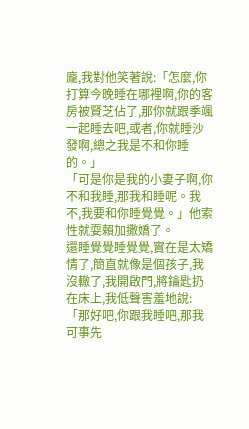龐,我對他笑著說:「怎麼,你打算今晚睡在哪裡啊,你的客房被賢芝佔了,那你就跟季颯一起睡去吧,或者,你就睡沙發啊,總之我是不和你睡的。」
「可是你是我的小妻子啊,你不和我睡,那我和睡呢。我不,我要和你睡覺覺。」他索性就耍賴加撒嬌了。
還睡覺覺睡覺覺,實在是太矯情了,簡直就像是個孩子,我沒轍了,我開啟門,將鑰匙扔在床上,我低聲害羞地說:「那好吧,你跟我睡吧,那我可事先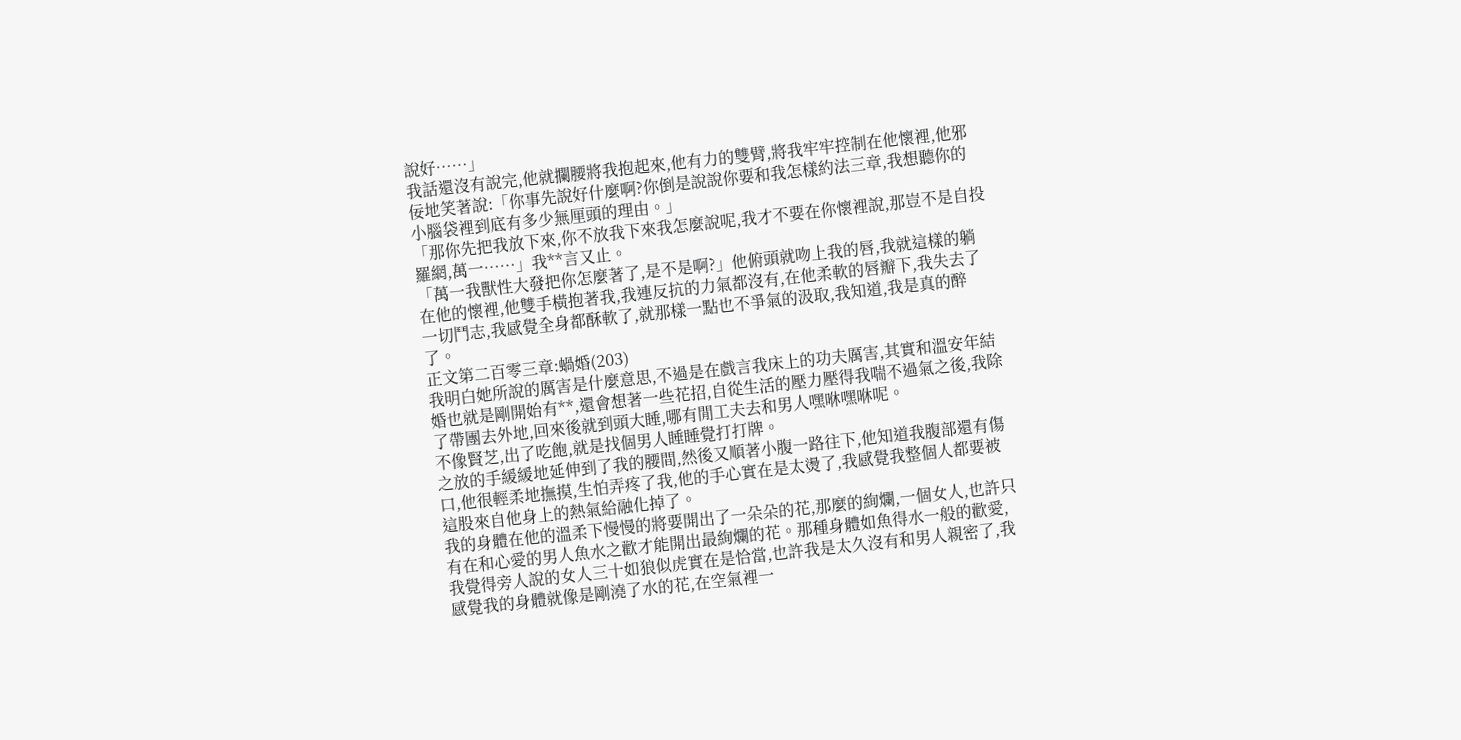說好……」
我話還沒有說完,他就攔腰將我抱起來,他有力的雙臂,將我牢牢控制在他懷裡,他邪佞地笑著說:「你事先說好什麼啊?你倒是說說你要和我怎樣約法三章,我想聽你的小腦袋裡到底有多少無厘頭的理由。」
「那你先把我放下來,你不放我下來我怎麼說呢,我才不要在你懷裡說,那豈不是自投羅網,萬一……」我**言又止。
「萬一我獸性大發把你怎麼著了,是不是啊?」他俯頭就吻上我的唇,我就這樣的躺在他的懷裡,他雙手橫抱著我,我連反抗的力氣都沒有,在他柔軟的唇瓣下,我失去了一切鬥志,我感覺全身都酥軟了,就那樣一點也不爭氣的汲取,我知道,我是真的醉了。
正文第二百零三章:蝸婚(203)
我明白她所說的厲害是什麼意思,不過是在戲言我床上的功夫厲害,其實和溫安年結婚也就是剛開始有**,還會想著一些花招,自從生活的壓力壓得我喘不過氣之後,我除了帶團去外地,回來後就到頭大睡,哪有閒工夫去和男人嘿咻嘿咻呢。
不像賢芝,出了吃飽,就是找個男人睡睡覺打打牌。
之放的手緩緩地延伸到了我的腰間,然後又順著小腹一路往下,他知道我腹部還有傷口,他很輕柔地撫摸,生怕弄疼了我,他的手心實在是太燙了,我感覺我整個人都要被這股來自他身上的熱氣給融化掉了。
我的身體在他的溫柔下慢慢的將要開出了一朵朵的花,那麼的絢爛,一個女人,也許只有在和心愛的男人魚水之歡才能開出最絢爛的花。那種身體如魚得水一般的歡愛,我覺得旁人說的女人三十如狼似虎實在是恰當,也許我是太久沒有和男人親密了,我感覺我的身體就像是剛澆了水的花,在空氣裡一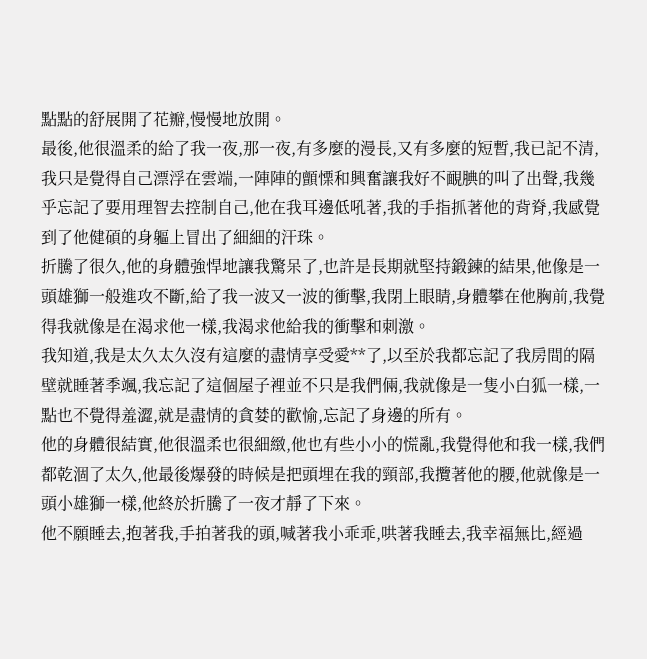點點的舒展開了花瓣,慢慢地放開。
最後,他很溫柔的給了我一夜,那一夜,有多麼的漫長,又有多麼的短暫,我已記不清,我只是覺得自己漂浮在雲端,一陣陣的顫慄和興奮讓我好不靦腆的叫了出聲,我幾乎忘記了要用理智去控制自己,他在我耳邊低吼著,我的手指抓著他的背脊,我感覺到了他健碩的身軀上冒出了細細的汗珠。
折騰了很久,他的身體強悍地讓我驚呆了,也許是長期就堅持鍛鍊的結果,他像是一頭雄獅一般進攻不斷,給了我一波又一波的衝擊,我閉上眼睛,身體攀在他胸前,我覺得我就像是在渴求他一樣,我渴求他給我的衝擊和刺激。
我知道,我是太久太久沒有這麼的盡情享受愛**了,以至於我都忘記了我房間的隔壁就睡著季颯,我忘記了這個屋子裡並不只是我們倆,我就像是一隻小白狐一樣,一點也不覺得羞澀,就是盡情的貪婪的歡愉,忘記了身邊的所有。
他的身體很結實,他很溫柔也很細緻,他也有些小小的慌亂,我覺得他和我一樣,我們都乾涸了太久,他最後爆發的時候是把頭埋在我的頸部,我攬著他的腰,他就像是一頭小雄獅一樣,他終於折騰了一夜才靜了下來。
他不願睡去,抱著我,手拍著我的頭,喊著我小乖乖,哄著我睡去,我幸福無比,經過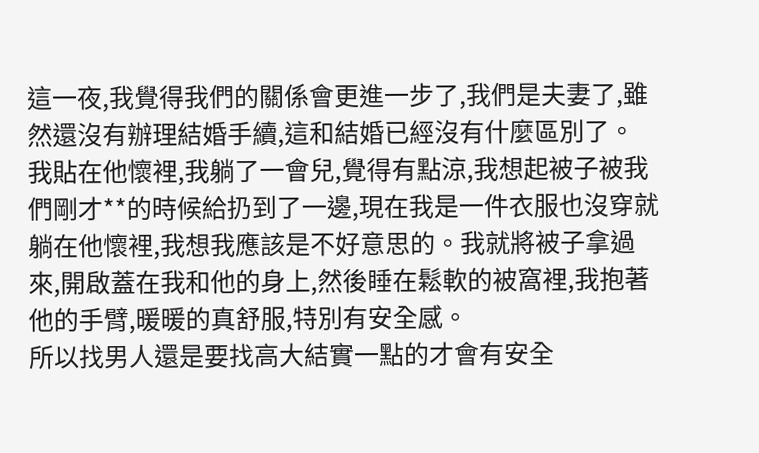這一夜,我覺得我們的關係會更進一步了,我們是夫妻了,雖然還沒有辦理結婚手續,這和結婚已經沒有什麼區別了。
我貼在他懷裡,我躺了一會兒,覺得有點涼,我想起被子被我們剛才**的時候給扔到了一邊,現在我是一件衣服也沒穿就躺在他懷裡,我想我應該是不好意思的。我就將被子拿過來,開啟蓋在我和他的身上,然後睡在鬆軟的被窩裡,我抱著他的手臂,暖暖的真舒服,特別有安全感。
所以找男人還是要找高大結實一點的才會有安全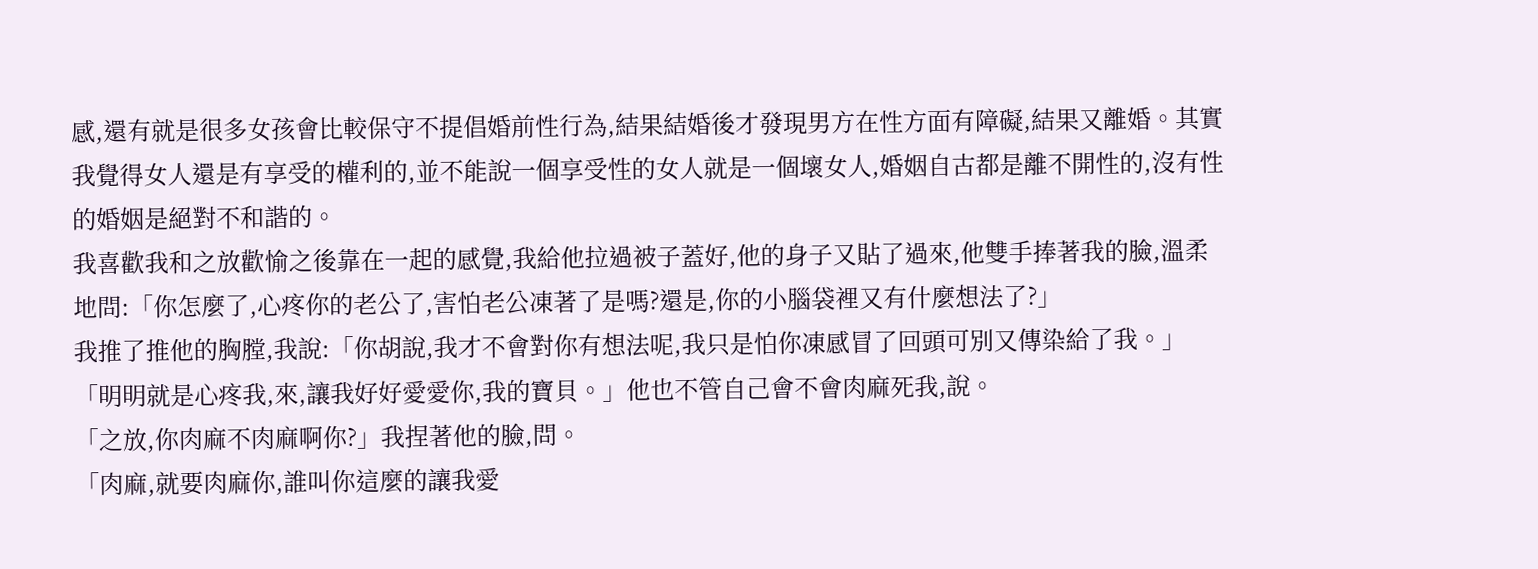感,還有就是很多女孩會比較保守不提倡婚前性行為,結果結婚後才發現男方在性方面有障礙,結果又離婚。其實我覺得女人還是有享受的權利的,並不能說一個享受性的女人就是一個壞女人,婚姻自古都是離不開性的,沒有性的婚姻是絕對不和諧的。
我喜歡我和之放歡愉之後靠在一起的感覺,我給他拉過被子蓋好,他的身子又貼了過來,他雙手捧著我的臉,溫柔地問:「你怎麼了,心疼你的老公了,害怕老公凍著了是嗎?還是,你的小腦袋裡又有什麼想法了?」
我推了推他的胸膛,我說:「你胡說,我才不會對你有想法呢,我只是怕你凍感冒了回頭可別又傳染給了我。」
「明明就是心疼我,來,讓我好好愛愛你,我的寶貝。」他也不管自己會不會肉麻死我,說。
「之放,你肉麻不肉麻啊你?」我捏著他的臉,問。
「肉麻,就要肉麻你,誰叫你這麼的讓我愛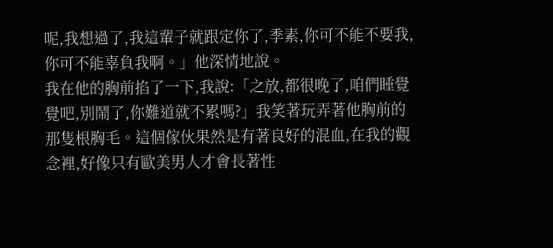呢,我想過了,我這輩子就跟定你了,季素,你可不能不要我,你可不能辜負我啊。」他深情地說。
我在他的胸前掐了一下,我說:「之放,都很晚了,咱們睡覺覺吧,別鬧了,你難道就不累嗎?」我笑著玩弄著他胸前的那隻根胸毛。這個傢伙果然是有著良好的混血,在我的觀念裡,好像只有歐美男人才會長著性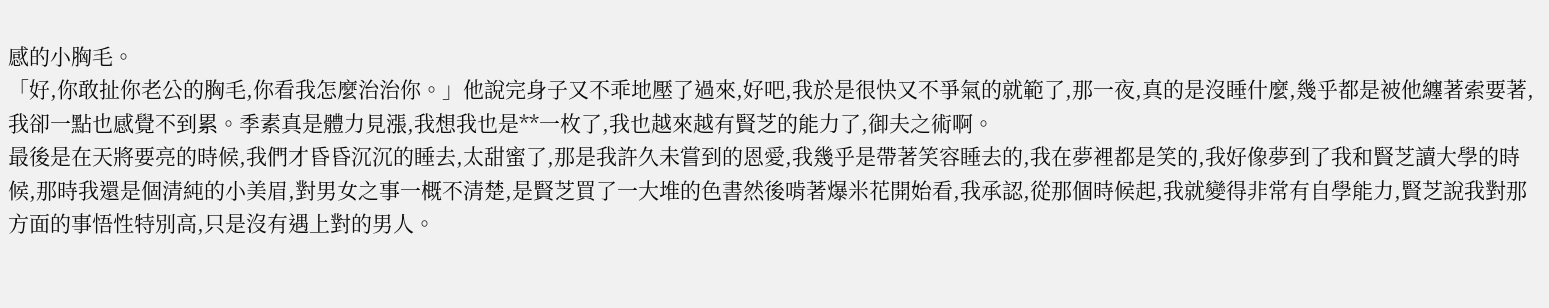感的小胸毛。
「好,你敢扯你老公的胸毛,你看我怎麼治治你。」他說完身子又不乖地壓了過來,好吧,我於是很快又不爭氣的就範了,那一夜,真的是沒睡什麼,幾乎都是被他纏著索要著,我卻一點也感覺不到累。季素真是體力見漲,我想我也是**一枚了,我也越來越有賢芝的能力了,御夫之術啊。
最後是在天將要亮的時候,我們才昏昏沉沉的睡去,太甜蜜了,那是我許久未嘗到的恩愛,我幾乎是帶著笑容睡去的,我在夢裡都是笑的,我好像夢到了我和賢芝讀大學的時候,那時我還是個清純的小美眉,對男女之事一概不清楚,是賢芝買了一大堆的色書然後啃著爆米花開始看,我承認,從那個時候起,我就變得非常有自學能力,賢芝說我對那方面的事悟性特別高,只是沒有遇上對的男人。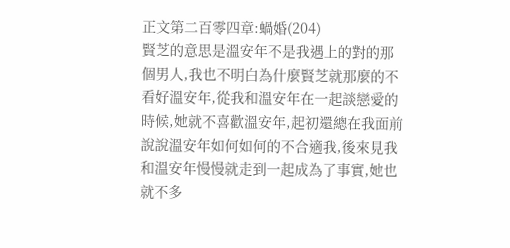正文第二百零四章:蝸婚(204)
賢芝的意思是溫安年不是我遇上的對的那個男人,我也不明白為什麼賢芝就那麼的不看好溫安年,從我和溫安年在一起談戀愛的時候,她就不喜歡溫安年,起初還總在我面前說說溫安年如何如何的不合適我,後來見我和溫安年慢慢就走到一起成為了事實,她也就不多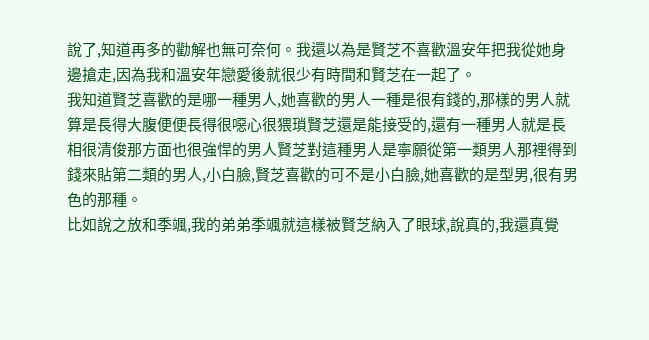說了,知道再多的勸解也無可奈何。我還以為是賢芝不喜歡溫安年把我從她身邊搶走,因為我和溫安年戀愛後就很少有時間和賢芝在一起了。
我知道賢芝喜歡的是哪一種男人,她喜歡的男人一種是很有錢的,那樣的男人就算是長得大腹便便長得很噁心很猥瑣賢芝還是能接受的,還有一種男人就是長相很清俊那方面也很強悍的男人賢芝對這種男人是寧願從第一類男人那裡得到錢來貼第二類的男人,小白臉,賢芝喜歡的可不是小白臉,她喜歡的是型男,很有男色的那種。
比如說之放和季颯,我的弟弟季颯就這樣被賢芝納入了眼球,說真的,我還真覺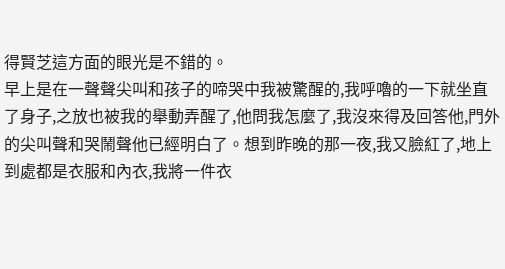得賢芝這方面的眼光是不錯的。
早上是在一聲聲尖叫和孩子的啼哭中我被驚醒的,我呼嚕的一下就坐直了身子,之放也被我的舉動弄醒了,他問我怎麼了,我沒來得及回答他,門外的尖叫聲和哭鬧聲他已經明白了。想到昨晚的那一夜,我又臉紅了,地上到處都是衣服和內衣,我將一件衣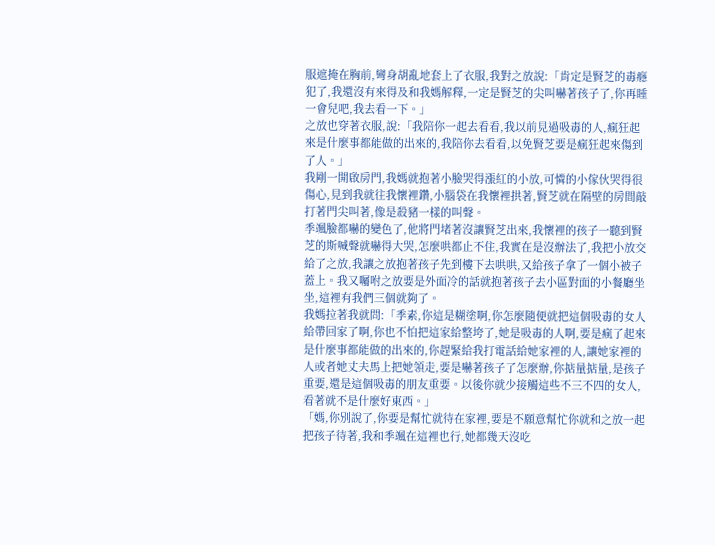服遮掩在胸前,彎身胡亂地套上了衣服,我對之放說:「肯定是賢芝的毒癮犯了,我還沒有來得及和我媽解釋,一定是賢芝的尖叫嚇著孩子了,你再睡一會兒吧,我去看一下。」
之放也穿著衣服,說:「我陪你一起去看看,我以前見過吸毒的人,瘋狂起來是什麼事都能做的出來的,我陪你去看看,以免賢芝要是瘋狂起來傷到了人。」
我剛一開啟房門,我媽就抱著小臉哭得漲紅的小放,可憐的小傢伙哭得很傷心,見到我就往我懷裡鑽,小腦袋在我懷裡拱著,賢芝就在隔壁的房間敲打著門尖叫著,像是殺豬一樣的叫聲。
季颯臉都嚇的變色了,他將門堵著沒讓賢芝出來,我懷裡的孩子一聽到賢芝的斯喊聲就嚇得大哭,怎麼哄都止不住,我實在是沒辦法了,我把小放交給了之放,我讓之放抱著孩子先到樓下去哄哄,又給孩子拿了一個小被子蓋上。我又囑咐之放要是外面冷的話就抱著孩子去小區對面的小餐廳坐坐,這裡有我們三個就夠了。
我媽拉著我就問:「季素,你這是糊塗啊,你怎麼隨便就把這個吸毒的女人給帶回家了啊,你也不怕把這家給整垮了,她是吸毒的人啊,要是瘋了起來是什麼事都能做的出來的,你趕緊給我打電話給她家裡的人,讓她家裡的人或者她丈夫馬上把她領走,要是嚇著孩子了怎麼辦,你掂量掂量,是孩子重要,還是這個吸毒的朋友重要。以後你就少接觸這些不三不四的女人,看著就不是什麼好東西。」
「媽,你別說了,你要是幫忙就待在家裡,要是不願意幫忙你就和之放一起把孩子待著,我和季颯在這裡也行,她都幾天沒吃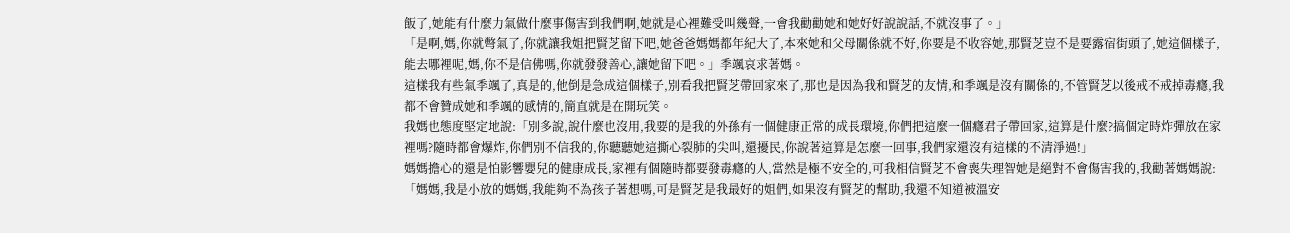飯了,她能有什麼力氣做什麼事傷害到我們啊,她就是心裡難受叫幾聲,一會我勸勸她和她好好說說話,不就沒事了。」
「是啊,媽,你就彆氣了,你就讓我姐把賢芝留下吧,她爸爸媽媽都年紀大了,本來她和父母關係就不好,你要是不收容她,那賢芝豈不是要露宿街頭了,她這個樣子,能去哪裡呢,媽,你不是信佛嗎,你就發發善心,讓她留下吧。」季颯哀求著媽。
這樣我有些氣季颯了,真是的,他倒是急成這個樣子,別看我把賢芝帶回家來了,那也是因為我和賢芝的友情,和季颯是沒有關係的,不管賢芝以後戒不戒掉毒癮,我都不會贊成她和季颯的感情的,簡直就是在開玩笑。
我媽也態度堅定地說:「別多說,說什麼也沒用,我要的是我的外孫有一個健康正常的成長環境,你們把這麼一個癮君子帶回家,這算是什麼?搞個定時炸彈放在家裡嗎?隨時都會爆炸,你們別不信我的,你聽聽她這撕心裂肺的尖叫,還擾民,你說著這算是怎麼一回事,我們家還沒有這樣的不清淨過!」
媽媽擔心的還是怕影響嬰兒的健康成長,家裡有個隨時都要發毒癮的人,當然是極不安全的,可我相信賢芝不會喪失理智她是絕對不會傷害我的,我勸著媽媽說:「媽媽,我是小放的媽媽,我能夠不為孩子著想嗎,可是賢芝是我最好的姐們,如果沒有賢芝的幫助,我還不知道被溫安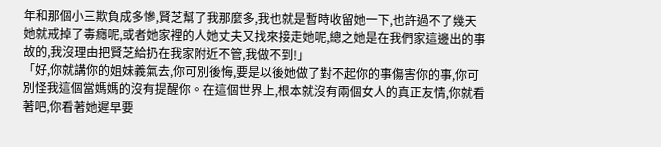年和那個小三欺負成多慘,賢芝幫了我那麼多,我也就是暫時收留她一下,也許過不了幾天她就戒掉了毒癮呢,或者她家裡的人她丈夫又找來接走她呢,總之她是在我們家這邊出的事故的,我沒理由把賢芝給扔在我家附近不管,我做不到!」
「好,你就講你的姐妹義氣去,你可別後悔,要是以後她做了對不起你的事傷害你的事,你可別怪我這個當媽媽的沒有提醒你。在這個世界上,根本就沒有兩個女人的真正友情,你就看著吧,你看著她遲早要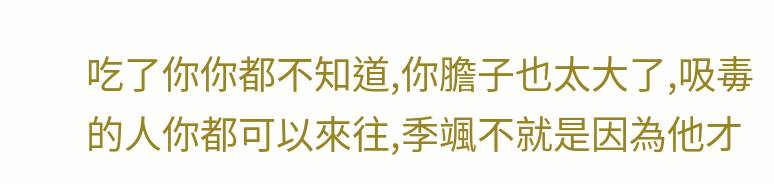吃了你你都不知道,你膽子也太大了,吸毒的人你都可以來往,季颯不就是因為他才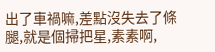出了車禍嘛,差點沒失去了條腿,就是個掃把星,素素啊,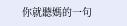你就聽媽的一句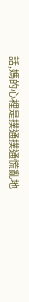話,媽的心裡是撲通撲通慌亂地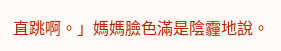直跳啊。」媽媽臉色滿是陰霾地說。